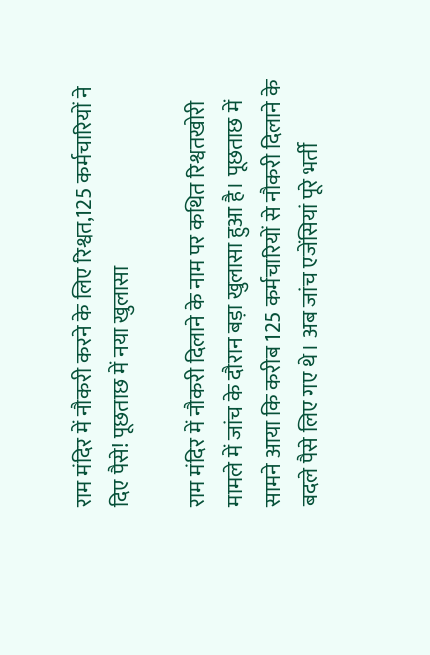राम मंदिर में नौकरी करने के लिए रिश्वत,125 कर्मचारियों ने दिए पैसे! पूछताछ में नया खुलासा

राम मंदिर में नौकरी दिलाने के नाम पर कथित रिश्वतखोरी मामले में जांच के दौरान बड़ा खुलासा हुआ है। पूछताछ में सामने आया कि करीब 125 कर्मचारियों से नौकरी दिलाने के बदले पैसे लिए गए थे। अब जांच एजेंसियां पूरे भर्ती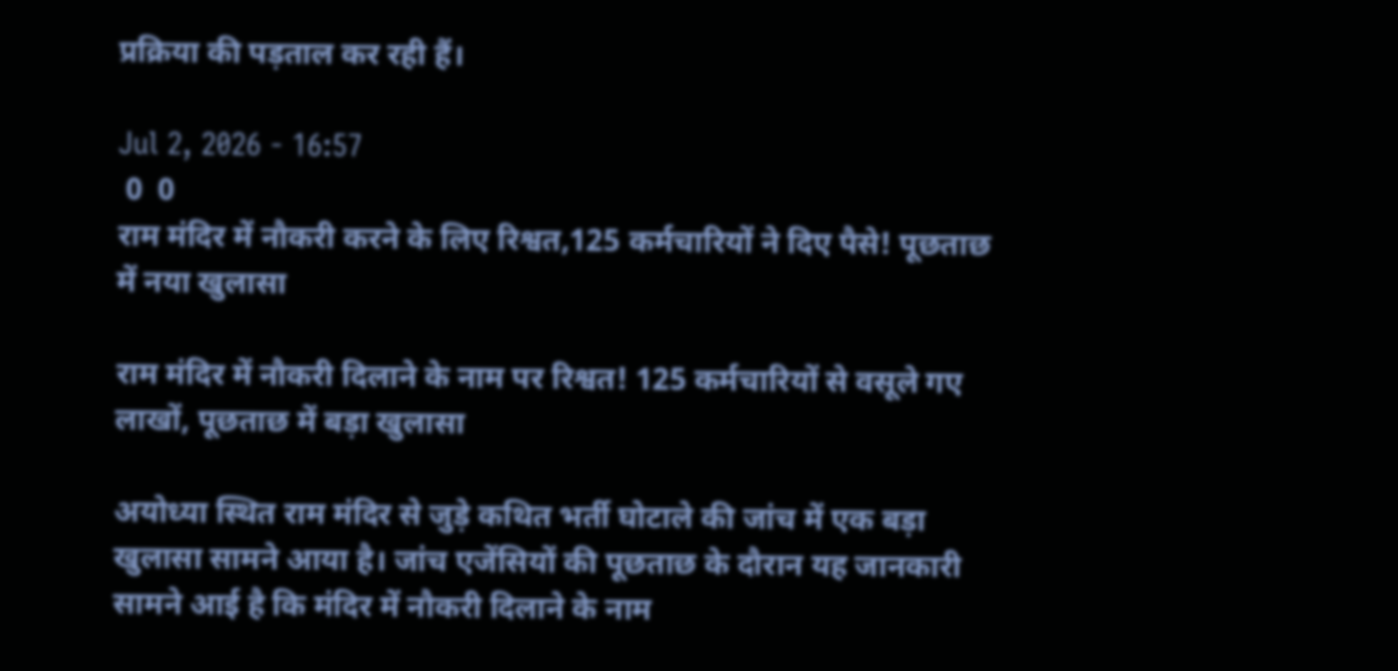प्रक्रिया की पड़ताल कर रही हैं।

Jul 2, 2026 - 16:57
 0  0
राम मंदिर में नौकरी करने के लिए रिश्वत,125 कर्मचारियों ने दिए पैसे! पूछताछ में नया खुलासा

राम मंदिर में नौकरी दिलाने के नाम पर रिश्वत! 125 कर्मचारियों से वसूले गए लाखों, पूछताछ में बड़ा खुलासा

अयोध्या स्थित राम मंदिर से जुड़े कथित भर्ती घोटाले की जांच में एक बड़ा खुलासा सामने आया है। जांच एजेंसियों की पूछताछ के दौरान यह जानकारी सामने आई है कि मंदिर में नौकरी दिलाने के नाम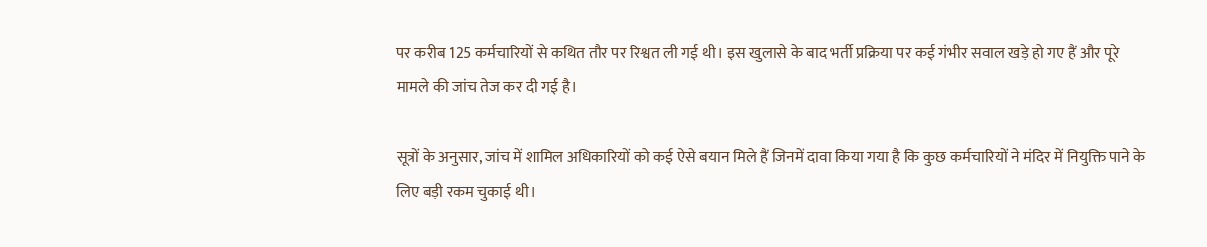पर करीब 125 कर्मचारियों से कथित तौर पर रिश्वत ली गई थी। इस खुलासे के बाद भर्ती प्रक्रिया पर कई गंभीर सवाल खड़े हो गए हैं और पूरे मामले की जांच तेज कर दी गई है।

सूत्रों के अनुसार, जांच में शामिल अधिकारियों को कई ऐसे बयान मिले हैं जिनमें दावा किया गया है कि कुछ कर्मचारियों ने मंदिर में नियुक्ति पाने के लिए बड़ी रकम चुकाई थी।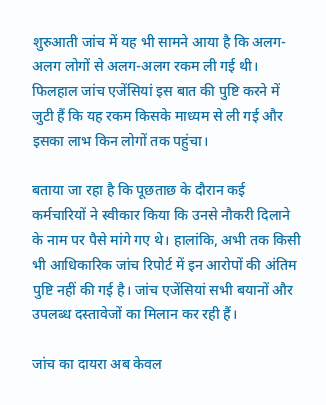शुरुआती जांच में यह भी सामने आया है कि अलग-अलग लोगों से अलग-अलग रकम ली गई थी। फिलहाल जांच एजेंसियां इस बात की पुष्टि करने में जुटी हैं कि यह रकम किसके माध्यम से ली गई और इसका लाभ किन लोगों तक पहुंचा।

बताया जा रहा है कि पूछताछ के दौरान कई कर्मचारियों ने स्वीकार किया कि उनसे नौकरी दिलाने के नाम पर पैसे मांगे गए थे। हालांकि, अभी तक किसी भी आधिकारिक जांच रिपोर्ट में इन आरोपों की अंतिम पुष्टि नहीं की गई है। जांच एजेंसियां सभी बयानों और उपलब्ध दस्तावेजों का मिलान कर रही हैं।

जांच का दायरा अब केवल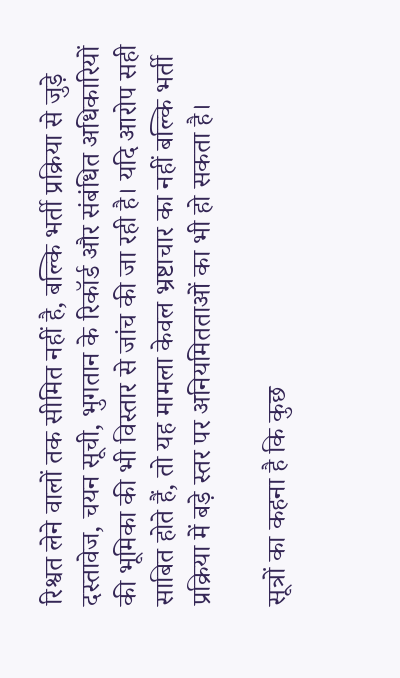रिश्वत लेने वालों तक सीमित नहीं है, बल्कि भर्ती प्रक्रिया से जुड़े दस्तावेज, चयन सूची, भुगतान के रिकॉर्ड और संबंधित अधिकारियों की भूमिका की भी विस्तार से जांच की जा रही है। यदि आरोप सही साबित होते हैं, तो यह मामला केवल भ्रष्टाचार का नहीं बल्कि भर्ती प्रक्रिया में बड़े स्तर पर अनियमितताओं का भी हो सकता है।

सूत्रों का कहना है कि कुछ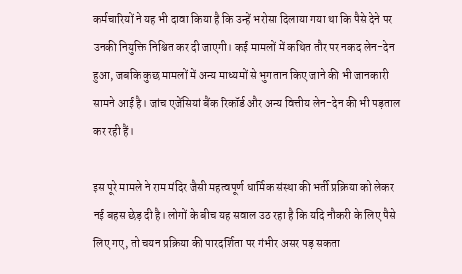कर्मचारियों ने यह भी दावा किया है कि उन्हें भरोसा दिलाया गया था कि पैसे देने पर उनकी नियुक्ति निश्चित कर दी जाएगी। कई मामलों में कथित तौर पर नकद लेन-देन हुआ, जबकि कुछ मामलों में अन्य माध्यमों से भुगतान किए जाने की भी जानकारी सामने आई है। जांच एजेंसियां बैंक रिकॉर्ड और अन्य वित्तीय लेन-देन की भी पड़ताल कर रही हैं।

इस पूरे मामले ने राम मंदिर जैसी महत्वपूर्ण धार्मिक संस्था की भर्ती प्रक्रिया को लेकर नई बहस छेड़ दी है। लोगों के बीच यह सवाल उठ रहा है कि यदि नौकरी के लिए पैसे लिए गए, तो चयन प्रक्रिया की पारदर्शिता पर गंभीर असर पड़ सकता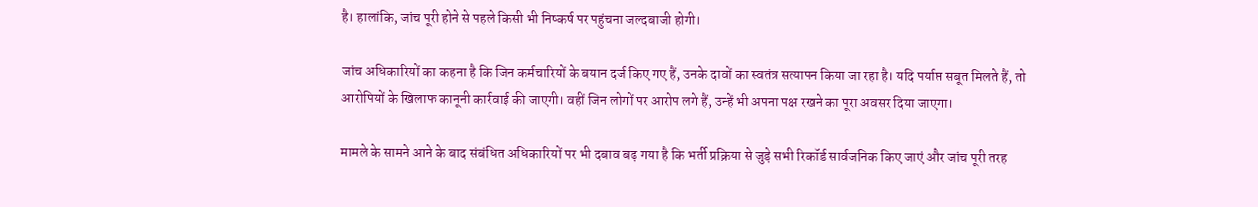है। हालांकि, जांच पूरी होने से पहले किसी भी निष्कर्ष पर पहुंचना जल्दबाजी होगी।

जांच अधिकारियों का कहना है कि जिन कर्मचारियों के बयान दर्ज किए गए हैं, उनके दावों का स्वतंत्र सत्यापन किया जा रहा है। यदि पर्याप्त सबूत मिलते हैं, तो आरोपियों के खिलाफ कानूनी कार्रवाई की जाएगी। वहीं जिन लोगों पर आरोप लगे हैं, उन्हें भी अपना पक्ष रखने का पूरा अवसर दिया जाएगा।

मामले के सामने आने के बाद संबंधित अधिकारियों पर भी दबाव बढ़ गया है कि भर्ती प्रक्रिया से जुड़े सभी रिकॉर्ड सार्वजनिक किए जाएं और जांच पूरी तरह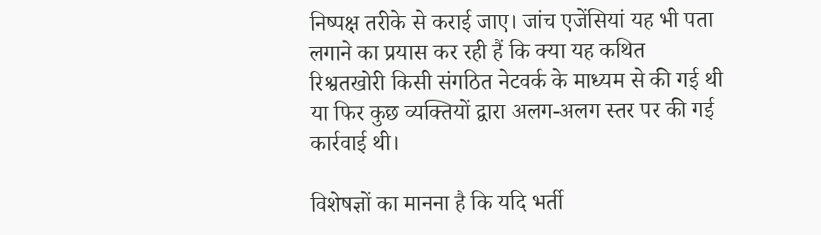निष्पक्ष तरीके से कराई जाए। जांच एजेंसियां यह भी पता लगाने का प्रयास कर रही हैं कि क्या यह कथित रिश्वतखोरी किसी संगठित नेटवर्क के माध्यम से की गई थी या फिर कुछ व्यक्तियों द्वारा अलग-अलग स्तर पर की गई कार्रवाई थी।

विशेषज्ञों का मानना है कि यदि भर्ती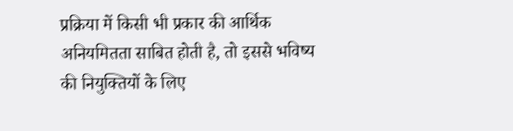प्रक्रिया में किसी भी प्रकार की आर्थिक अनियमितता साबित होती है, तो इससे भविष्य की नियुक्तियों के लिए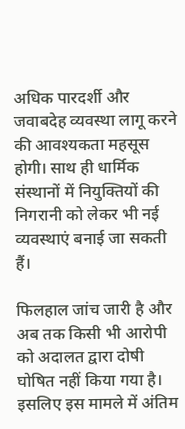अधिक पारदर्शी और जवाबदेह व्यवस्था लागू करने की आवश्यकता महसूस होगी। साथ ही धार्मिक संस्थानों में नियुक्तियों की निगरानी को लेकर भी नई व्यवस्थाएं बनाई जा सकती हैं।

फिलहाल जांच जारी है और अब तक किसी भी आरोपी को अदालत द्वारा दोषी घोषित नहीं किया गया है। इसलिए इस मामले में अंतिम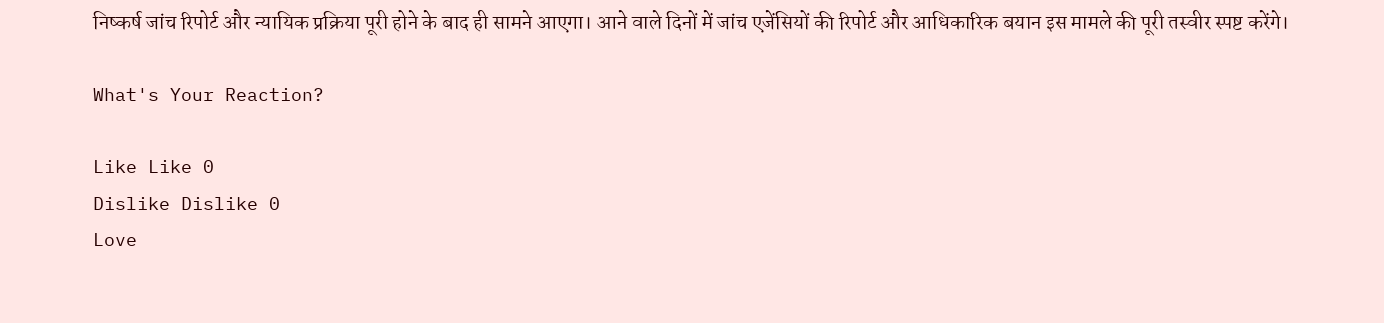निष्कर्ष जांच रिपोर्ट और न्यायिक प्रक्रिया पूरी होने के बाद ही सामने आएगा। आने वाले दिनों में जांच एजेंसियों की रिपोर्ट और आधिकारिक बयान इस मामले की पूरी तस्वीर स्पष्ट करेंगे।

What's Your Reaction?

Like Like 0
Dislike Dislike 0
Love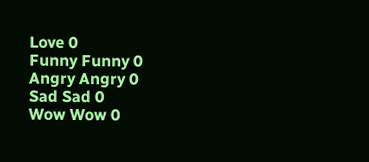Love 0
Funny Funny 0
Angry Angry 0
Sad Sad 0
Wow Wow 0